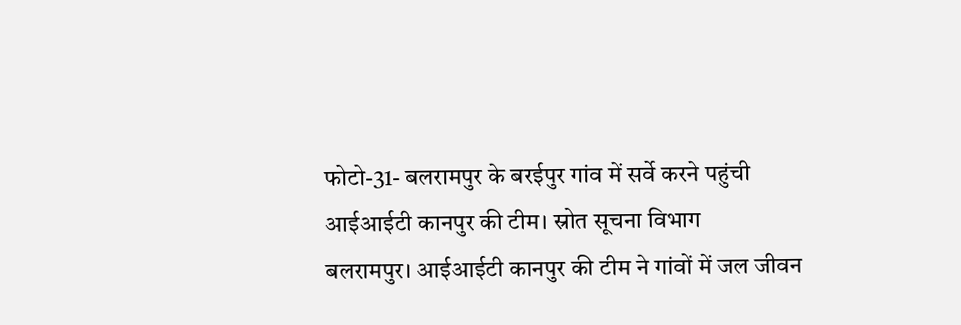फोटो-31- बलरामपुर के बरईपुर गांव में सर्वे करने पहुंची आईआईटी कानपुर की टीम। स्रोत सूचना विभाग
बलरामपुर। आईआईटी कानपुर की टीम ने गांवों में जल जीवन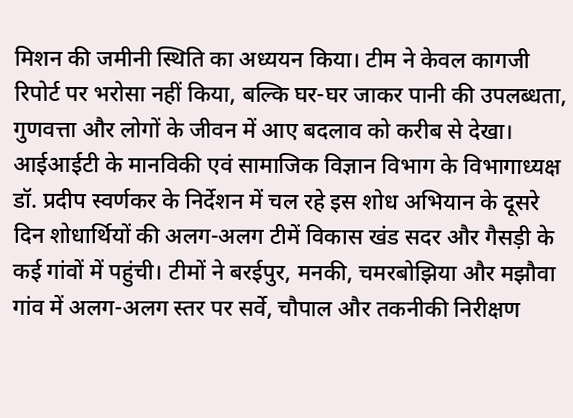मिशन की जमीनी स्थिति का अध्ययन किया। टीम ने केवल कागजी रिपोर्ट पर भरोसा नहीं किया, बल्कि घर-घर जाकर पानी की उपलब्धता, गुणवत्ता और लोगों के जीवन में आए बदलाव को करीब से देखा।
आईआईटी के मानविकी एवं सामाजिक विज्ञान विभाग के विभागाध्यक्ष डॉ. प्रदीप स्वर्णकर के निर्देशन में चल रहे इस शोध अभियान के दूसरे दिन शोधार्थियों की अलग-अलग टीमें विकास खंड सदर और गैसड़ी के कई गांवों में पहुंची। टीमों ने बरईपुर, मनकी, चमरबोझिया और मझौवा गांव में अलग-अलग स्तर पर सर्वे, चौपाल और तकनीकी निरीक्षण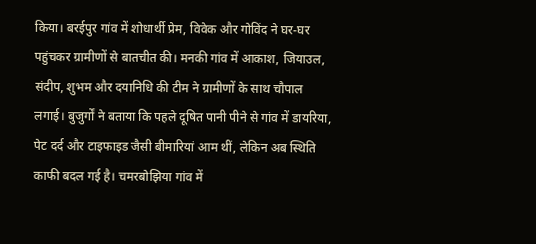किया। बरईपुर गांव में शोधार्थी प्रेम, विवेक और गोविंद ने घर-घर पहुंचकर ग्रामीणों से बातचीत की। मनकी गांव में आकाश, जियाउल, संदीप, शुभम और दयानिधि की टीम ने ग्रामीणों के साथ चौपाल लगाई। बुजुर्गों ने बताया कि पहले दूषित पानी पीने से गांव में डायरिया, पेट दर्द और टाइफाइड जैसी बीमारियां आम थीं, लेकिन अब स्थिति काफी बदल गई है। चमरबोझिया गांव में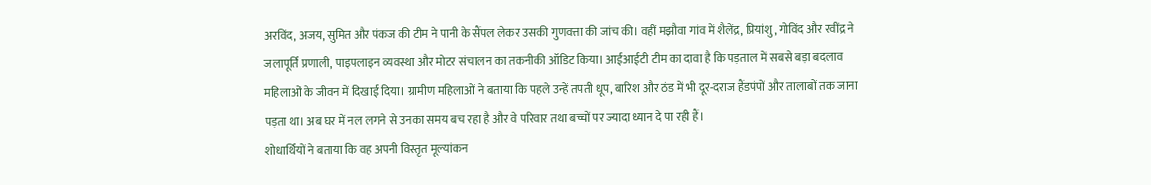अरविंद, अजय, सुमित और पंकज की टीम ने पानी के सैंपल लेकर उसकी गुणवत्ता की जांच की। वहीं मझौवा गांव में शैलेंद्र, प्रियांशु, गोविंद और रवींद्र ने जलापूर्ति प्रणाली, पाइपलाइन व्यवस्था और मोटर संचालन का तकनीकी ऑडिट किया। आईआईटी टीम का दावा है कि पड़ताल में सबसे बड़ा बदलाव महिलाओं के जीवन में दिखाई दिया। ग्रामीण महिलाओं ने बताया कि पहले उन्हें तपती धूप, बारिश और ठंड में भी दूर-दराज हैंडपंपों और तालाबों तक जाना पड़ता था। अब घर में नल लगने से उनका समय बच रहा है और वे परिवार तथा बच्चों पर ज्यादा ध्यान दे पा रही हैं।
शोधार्थियों ने बताया कि वह अपनी विस्तृत मूल्यांकन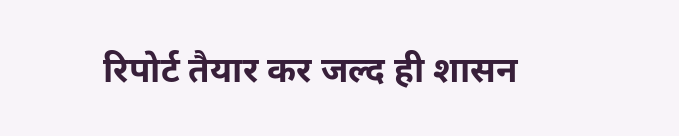रिपोर्ट तैयार कर जल्द ही शासन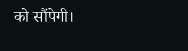को सौंपेगी।